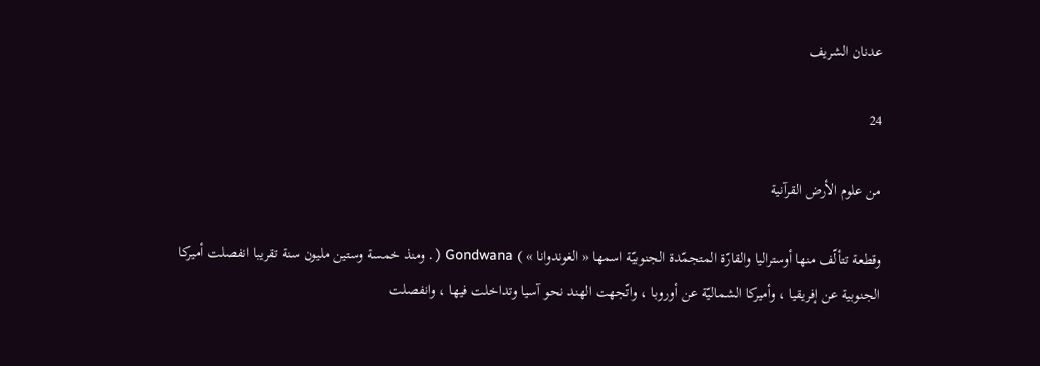عدنان الشريف

24

من علوم الأرض القرآنية

وقطعة تتألّف منها أوستراليا والقارّة المتجمّدة الجنوبيّة اسمها « الغوندوانا » ) Gondwana ( . ومنذ خمسة وستين مليون سنة تقريبا انفصلت أميركا الجنوبية عن إفريقيا ، وأميركا الشماليّة عن أوروبا ، واتّجهت الهند نحو آسيا وتداخلت فيها ، وانفصلت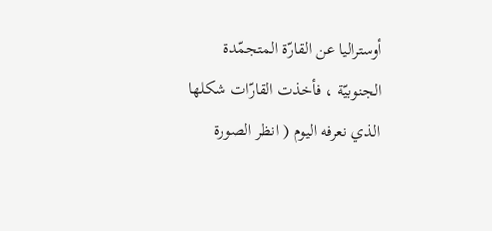أوستراليا عن القارّة المتجمّدة الجنوبيّة ، فأخذت القارّات شكلها الذي نعرفه اليوم ( انظر الصورة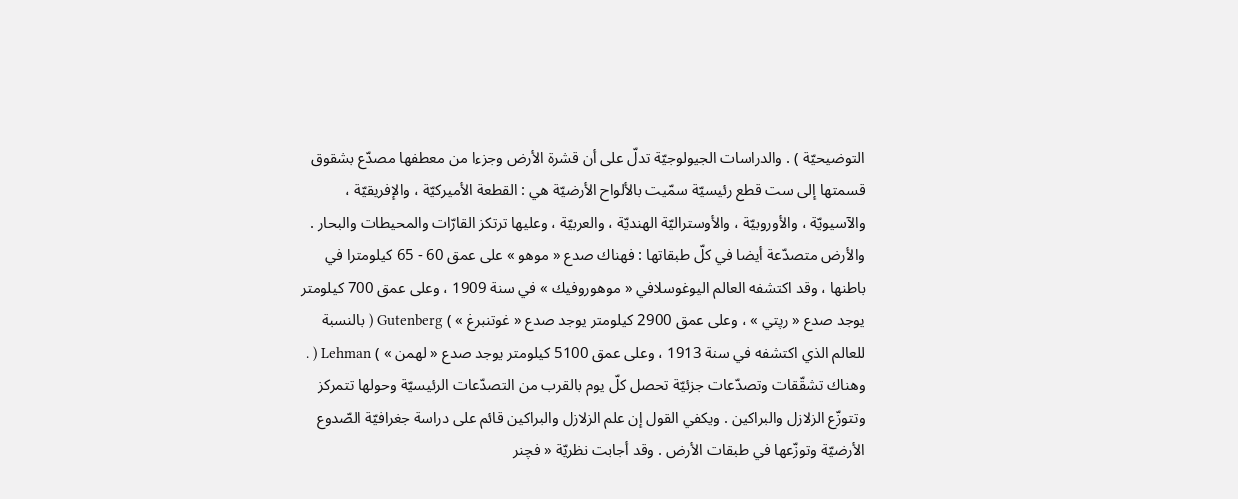التوضيحيّة ) . والدراسات الجيولوجيّة تدلّ على أن قشرة الأرض وجزءا من معطفها مصدّع بشقوق قسمتها إلى ست قطع رئيسيّة سمّيت بالألواح الأرضيّة هي : القطعة الأميركيّة ، والإفريقيّة ، والآسيويّة ، والأوروبيّة ، والأوستراليّة الهنديّة ، والعربيّة ، وعليها ترتكز القارّات والمحيطات والبحار . والأرض متصدّعة أيضا في كلّ طبقاتها : فهناك صدع « موهو » على عمق 60 - 65 كيلومترا في باطنها ، وقد اكتشفه العالم اليوغوسلافي « موهوروفيك » في سنة 1909 ، وعلى عمق 700 كيلومتر يوجد صدع « رپتي » ، وعلى عمق 2900 كيلومتر يوجد صدع « غوتنبرغ » ) Gutenberg ( بالنسبة للعالم الذي اكتشفه في سنة 1913 ، وعلى عمق 5100 كيلومتر يوجد صدع « لهمن » ) Lehman ( . وهناك تشقّقات وتصدّعات جزئيّة تحصل كلّ يوم بالقرب من التصدّعات الرئيسيّة وحولها تتمركز وتتوزّع الزلازل والبراكين . ويكفي القول إن علم الزلازل والبراكين قائم على دراسة جغرافيّة الصّدوع الأرضيّة وتوزّعها في طبقات الأرض . وقد أجابت نظريّة « فچنر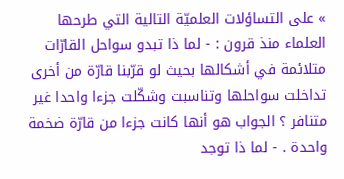» على التساؤلات العلميّة التالية التي طرحها العلماء منذ قرون : - لما ذا تبدو سواحل القارّات متلائمة في أشكالها بحيث لو قرّبنا قارّة من أخرى تداخلت سواحلها وتناسبت وشكّلت جزءا واحدا غير متنافر ؟ الجواب هو أنها كانت جزءا من قارّة ضخمة واحدة . - لما ذا توجد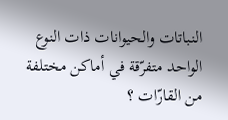النباتات والحيوانات ذات النوع الواحد متفرّقة في أماكن مختلفة من القارّات ؟